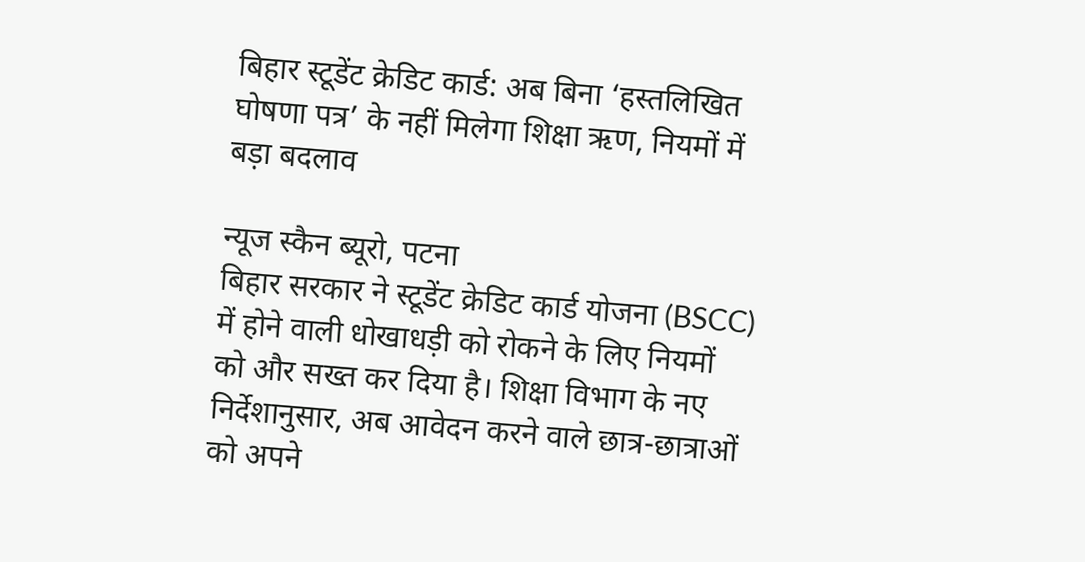बिहार स्टूडेंट क्रेडिट कार्ड: अब बिना ‘हस्तलिखित घोषणा पत्र’ के नहीं मिलेगा शिक्षा ऋण, नियमों में बड़ा बदलाव

न्यूज स्कैन ब्यूरो, पटना
बिहार सरकार ने स्टूडेंट क्रेडिट कार्ड योजना (BSCC) में होने वाली धोखाधड़ी को रोकने के लिए नियमों को और सख्त कर दिया है। शिक्षा विभाग के नए निर्देशानुसार, अब आवेदन करने वाले छात्र-छात्राओं को अपने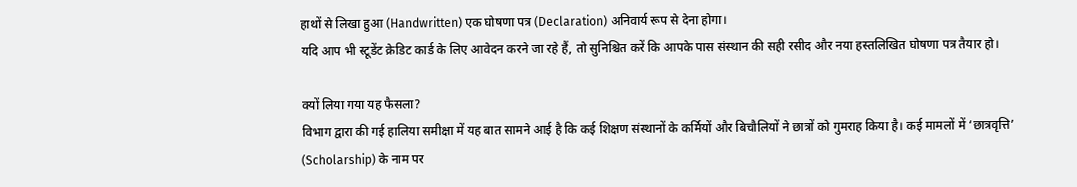हाथों से लिखा हुआ (Handwritten) एक घोषणा पत्र (Declaration) अनिवार्य रूप से देना होगा।
यदि आप भी स्टूडेंट क्रेडिट कार्ड के लिए आवेदन करने जा रहे हैं, तो सुनिश्चित करें कि आपके पास संस्थान की सही रसीद और नया हस्तलिखित घोषणा पत्र तैयार हो।

क्यों लिया गया यह फैसला?
विभाग द्वारा की गई हालिया समीक्षा में यह बात सामने आई है कि कई शिक्षण संस्थानों के कर्मियों और बिचौलियों ने छात्रों को गुमराह किया है। कई मामलों में ‘छात्रवृत्ति’ (Scholarship) के नाम पर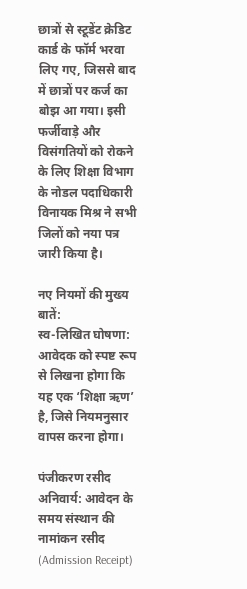छात्रों से स्टूडेंट क्रेडिट कार्ड के फॉर्म भरवा लिए गए, जिससे बाद में छात्रों पर कर्ज का बोझ आ गया। इसी फर्जीवाड़े और विसंगतियों को रोकने के लिए शिक्षा विभाग के नोडल पदाधिकारी विनायक मिश्र ने सभी जिलों को नया पत्र जारी किया है।

नए नियमों की मुख्य बातें:
स्व-लिखित घोषणा: आवेदक को स्पष्ट रूप से लिखना होगा कि यह एक ‘शिक्षा ऋण’ है, जिसे नियमनुसार वापस करना होगा।

पंजीकरण रसीद अनिवार्य: आवेदन के समय संस्थान की नामांकन रसीद (Admission Receipt)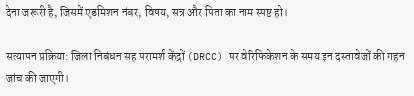देना जरूरी है, जिसमें एडमिशन नंबर, विषय, सत्र और पिता का नाम स्पष्ट हो।

सत्यापन प्रक्रिया: जिला निबंधन सह परामर्श केंद्रों (DRCC) पर वेरिफिकेशन के समय इन दस्तावेजों की गहन जांच की जाएगी।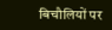बिचौलियों पर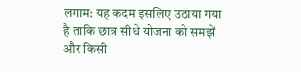लगाम: यह कदम इसलिए उठाया गया है ताकि छात्र सीधे योजना को समझें और किसी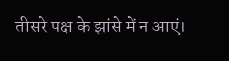तीसरे पक्ष के झांसे में न आएं।